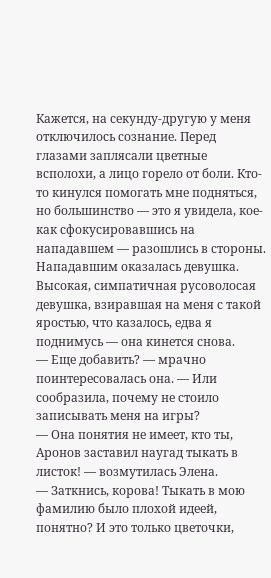Кажется, на секунду-другую у меня отключилось сознание. Перед глазами заплясали цветные всполохи, а лицо горело от боли. Кто-то кинулся помогать мне подняться, но большинство — это я увидела, кое-как сфокусировавшись на нападавшем — разошлись в стороны.
Нападавшим оказалась девушка. Высокая, симпатичная русоволосая девушка, взиравшая на меня с такой яростью, что казалось, едва я поднимусь — она кинется снова.
— Еще добавить? — мрачно поинтересовалась она. — Или сообразила, почему не стоило записывать меня на игры?
— Она понятия не имеет, кто ты, Аронов заставил наугад тыкать в листок! — возмутилась Элена.
— Заткнись, корова! Тыкать в мою фамилию было плохой идеей, понятно? И это только цветочки,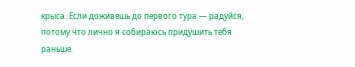крыса. Если доживешь до первого тура — радуйся, потому что лично я собираюсь придушить тебя раньше.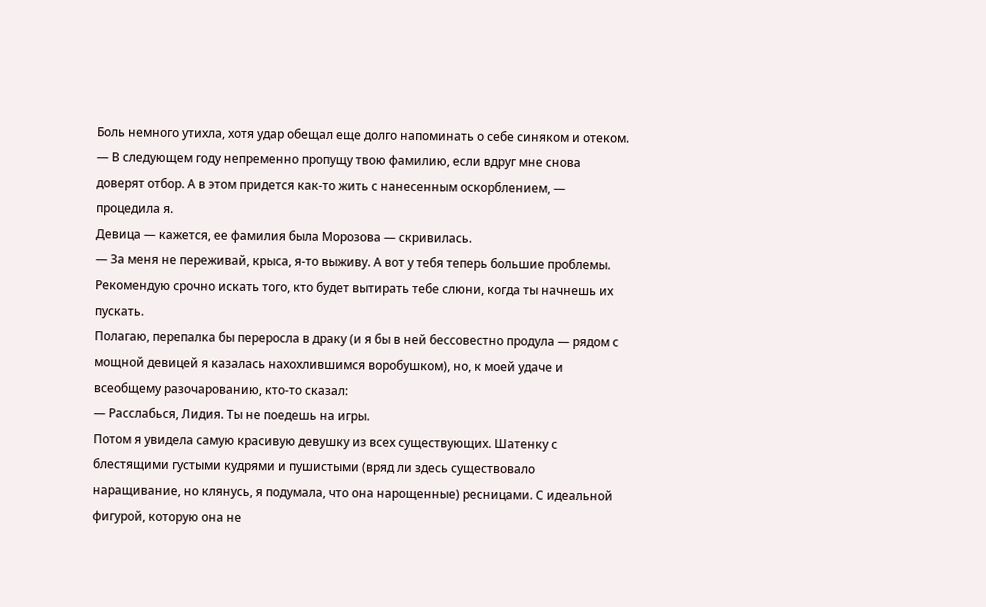Боль немного утихла, хотя удар обещал еще долго напоминать о себе синяком и отеком.
— В следующем году непременно пропущу твою фамилию, если вдруг мне снова доверят отбор. А в этом придется как-то жить с нанесенным оскорблением, — процедила я.
Девица — кажется, ее фамилия была Морозова — скривилась.
— За меня не переживай, крыса, я-то выживу. А вот у тебя теперь большие проблемы. Рекомендую срочно искать того, кто будет вытирать тебе слюни, когда ты начнешь их пускать.
Полагаю, перепалка бы переросла в драку (и я бы в ней бессовестно продула — рядом с мощной девицей я казалась нахохлившимся воробушком), но, к моей удаче и всеобщему разочарованию, кто-то сказал:
— Расслабься, Лидия. Ты не поедешь на игры.
Потом я увидела самую красивую девушку из всех существующих. Шатенку с блестящими густыми кудрями и пушистыми (вряд ли здесь существовало наращивание, но клянусь, я подумала, что она нарощенные) ресницами. С идеальной фигурой, которую она не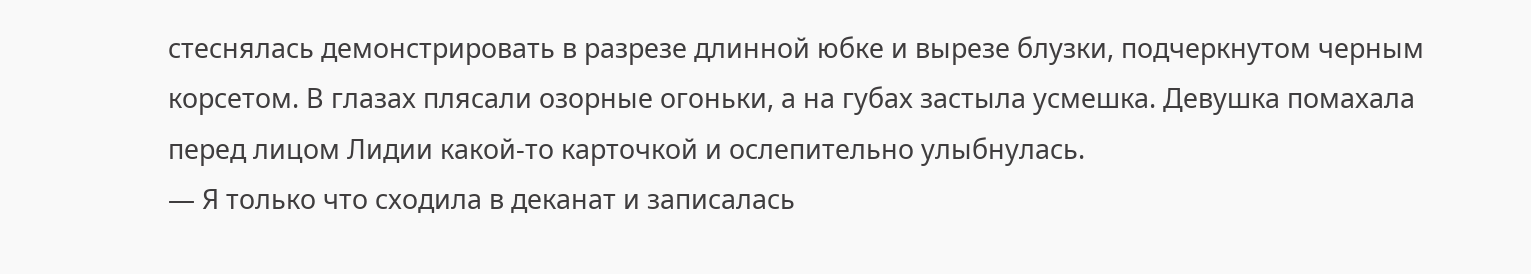стеснялась демонстрировать в разрезе длинной юбке и вырезе блузки, подчеркнутом черным корсетом. В глазах плясали озорные огоньки, а на губах застыла усмешка. Девушка помахала перед лицом Лидии какой-то карточкой и ослепительно улыбнулась.
— Я только что сходила в деканат и записалась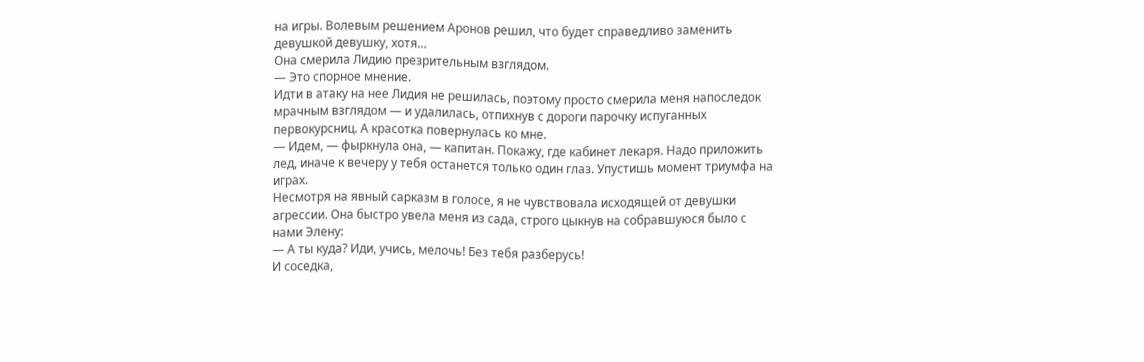на игры. Волевым решением Аронов решил, что будет справедливо заменить девушкой девушку, хотя…
Она смерила Лидию презрительным взглядом.
— Это спорное мнение.
Идти в атаку на нее Лидия не решилась, поэтому просто смерила меня напоследок мрачным взглядом — и удалилась, отпихнув с дороги парочку испуганных первокурсниц. А красотка повернулась ко мне.
— Идем, — фыркнула она, — капитан. Покажу, где кабинет лекаря. Надо приложить лед, иначе к вечеру у тебя останется только один глаз. Упустишь момент триумфа на играх.
Несмотря на явный сарказм в голосе, я не чувствовала исходящей от девушки агрессии. Она быстро увела меня из сада, строго цыкнув на собравшуюся было с нами Элену:
— А ты куда? Иди, учись, мелочь! Без тебя разберусь!
И соседка,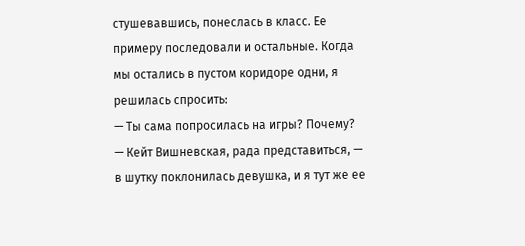стушевавшись, понеслась в класс. Ее примеру последовали и остальные. Когда мы остались в пустом коридоре одни, я решилась спросить:
— Ты сама попросилась на игры? Почему?
— Кейт Вишневская, рада представиться, — в шутку поклонилась девушка, и я тут же ее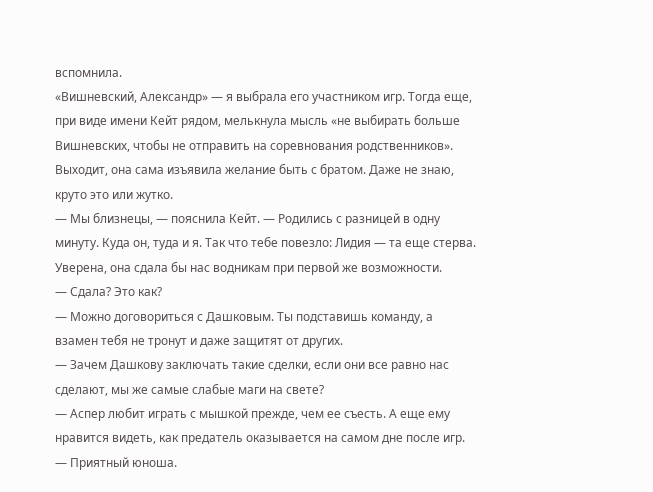вспомнила.
«Вишневский, Александр» — я выбрала его участником игр. Тогда еще, при виде имени Кейт рядом, мелькнула мысль «не выбирать больше Вишневских, чтобы не отправить на соревнования родственников». Выходит, она сама изъявила желание быть с братом. Даже не знаю, круто это или жутко.
— Мы близнецы, — пояснила Кейт. — Родились с разницей в одну минуту. Куда он, туда и я. Так что тебе повезло: Лидия — та еще стерва. Уверена, она сдала бы нас водникам при первой же возможности.
— Сдала? Это как?
— Можно договориться с Дашковым. Ты подставишь команду, а взамен тебя не тронут и даже защитят от других.
— Зачем Дашкову заключать такие сделки, если они все равно нас сделают, мы же самые слабые маги на свете?
— Аспер любит играть с мышкой прежде, чем ее съесть. А еще ему нравится видеть, как предатель оказывается на самом дне после игр.
— Приятный юноша.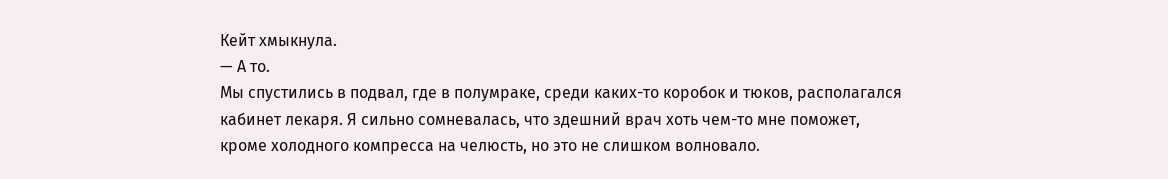Кейт хмыкнула.
— А то.
Мы спустились в подвал, где в полумраке, среди каких-то коробок и тюков, располагался кабинет лекаря. Я сильно сомневалась, что здешний врач хоть чем-то мне поможет, кроме холодного компресса на челюсть, но это не слишком волновало.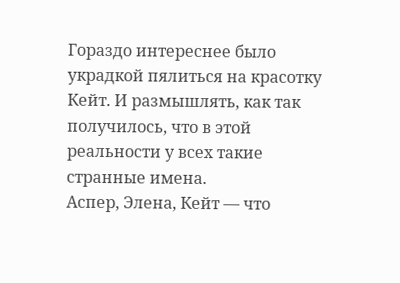Гораздо интереснее было украдкой пялиться на красотку Кейт. И размышлять, как так получилось, что в этой реальности у всех такие странные имена.
Аспер, Элена, Кейт — что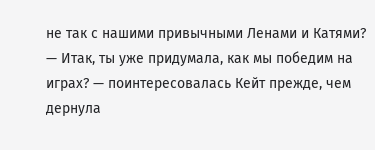не так с нашими привычными Ленами и Катями?
— Итак, ты уже придумала, как мы победим на играх? — поинтересовалась Кейт прежде, чем дернула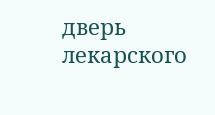дверь лекарского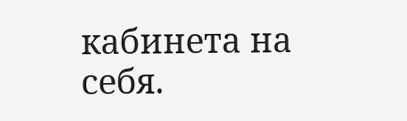кабинета на себя.